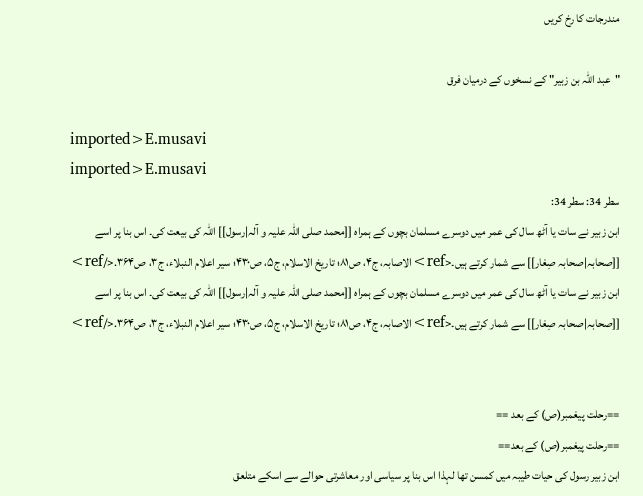مندرجات کا رخ کریں

"عبد اللہ بن زبیر" کے نسخوں کے درمیان فرق

imported>E.musavi
imported>E.musavi
سطر 34: سطر 34:
ابن زبیر نے سات یا آٹھ سال کی عمر میں دوسرے مسلمان بچوں کے ہمراہ [[محمد صلی اللہ علیہ و آلہ|رسول]] اللہ کی بیعت کی۔ اس بنا پر اسے [[صحابہ|صحابہ صِغار]] سے شمار کرتے ہیں۔<ref>الاصابہ، ج۴، ص۸۱؛ تاریخ الاسلام، ج۵، ص۴۳۰؛ سیر اعلام النبلاء، ج۳، ص۳۶۴.</ref>
ابن زبیر نے سات یا آٹھ سال کی عمر میں دوسرے مسلمان بچوں کے ہمراہ [[محمد صلی اللہ علیہ و آلہ|رسول]] اللہ کی بیعت کی۔ اس بنا پر اسے [[صحابہ|صحابہ صِغار]] سے شمار کرتے ہیں۔<ref>الاصابہ، ج۴، ص۸۱؛ تاریخ الاسلام، ج۵، ص۴۳۰؛ سیر اعلام النبلاء، ج۳، ص۳۶۴.</ref>


==رحلت پیغمبر(ص) کے بعد ==
==رحلت پیغمبر(ص) کے بعد==
ابن زبیر رسول کی حیات طیبہ میں کمسن تھا لہذا اس بنا پر سیاسی اور معاشرتی حوالے سے اسکے متلعق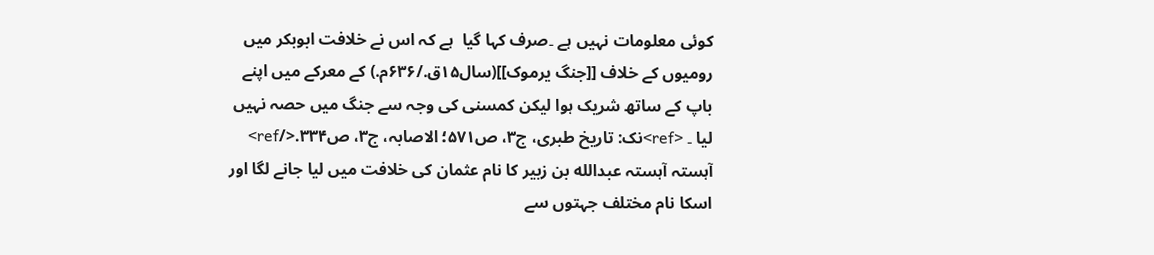کوئی معلومات نہیں ہے ۔صرف کہا گیا  ہے کہ اس نے خلافت ابوبکر میں رومیوں کے خلاف [[جنگ یرموک]](سال۱۵ق./۶۳۶م.) کے معرکے میں اپنے باپ کے ساتھ شریک ہوا لیکن کمسنی کی وجہ سے جنگ میں حصہ نہیں لیا ۔ <ref>نک: تاریخ طبری، ج۳، ص۵۷۱؛ الاصابہ، ج۳، ص۳۳۴.</ref>   آہستہ آہستہ عبدالله بن زبیر کا نام عثمان کی خلافت میں لیا جانے لگا اور اسکا نام مختلف جہتوں سے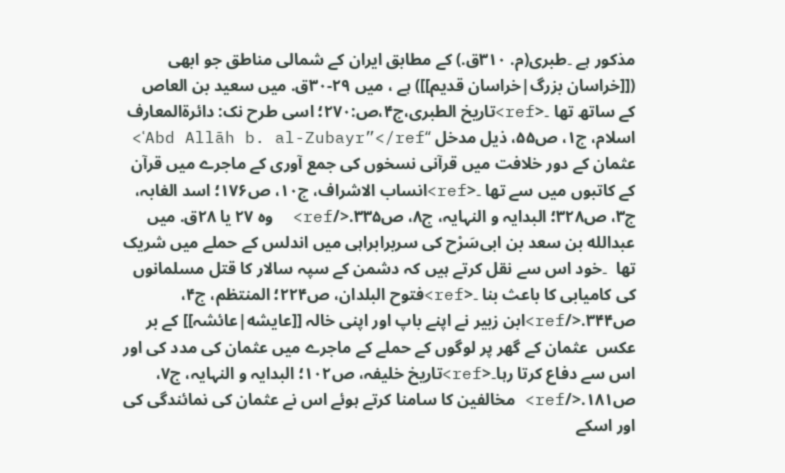مذکور ہے ۔طبری(م. ۳۱۰ق.) کے مطابق ایران کے شمالی مناطق جو ابھی ([[خراسان بزرگ|خراسان قدیم]]) ہے ، میں ۲۹-۳۰ق. میں سعید بن العاص کے ساتھ تھا ۔<ref>تاریخ الطبری،ج۴،ص:۲۷۰؛ اسی طرح نک: دائرةالمعارف اسلام، ج۱، ص۵۵، ذیل مدخل “ʿAbd Allāh b. al-Zubayr”</ref> عثمان کے دور خلافت میں قرآنی نسخوں کی جمع آوری کے ماجرے میں قرآن کے کاتبوں میں سے تھا ۔<ref>انساب الاشراف، ج۱۰، ص۱۷۶؛ اسد الغابہ، ج۳، ص۳۲۸؛ البدایہ و النہایہ، ج۸، ص۳۳۵.</ref>  وہ ۲۷ یا ۲۸ق. میں عبدالله بن سعد بن ابی‌سَرْح کی سربرابراہی میں اندلس کے حملے میں شریک تھا  ۔خود اس سے نقل کرتے ہیں کہ دشمن کے سپہ سالار کا قتل مسلمانوں کی کامیابی کا باعث بنا ۔<ref>فتوح البلدان، ص۲۲۴؛ المنتظم، ج۴، ص۳۴۴.</ref>ابن زبیر نے اپنے باپ اور اپنی خالہ [[عایشه|عائشہ]] کے بر عکس  عثمان کے گھر پر لوگوں کے حملے کے ماجرے میں عثمان کی مدد کی اور اس سے دفاع کرتا رہا۔<ref>تاریخ خلیفہ، ص۱۰۲؛ البدایہ و النہایہ، ج۷، ص۱۸۱.</ref> مخالفین کا سامنا کرتے ہوئے اس نے عثمان کی نمائندگی کی اور اسکے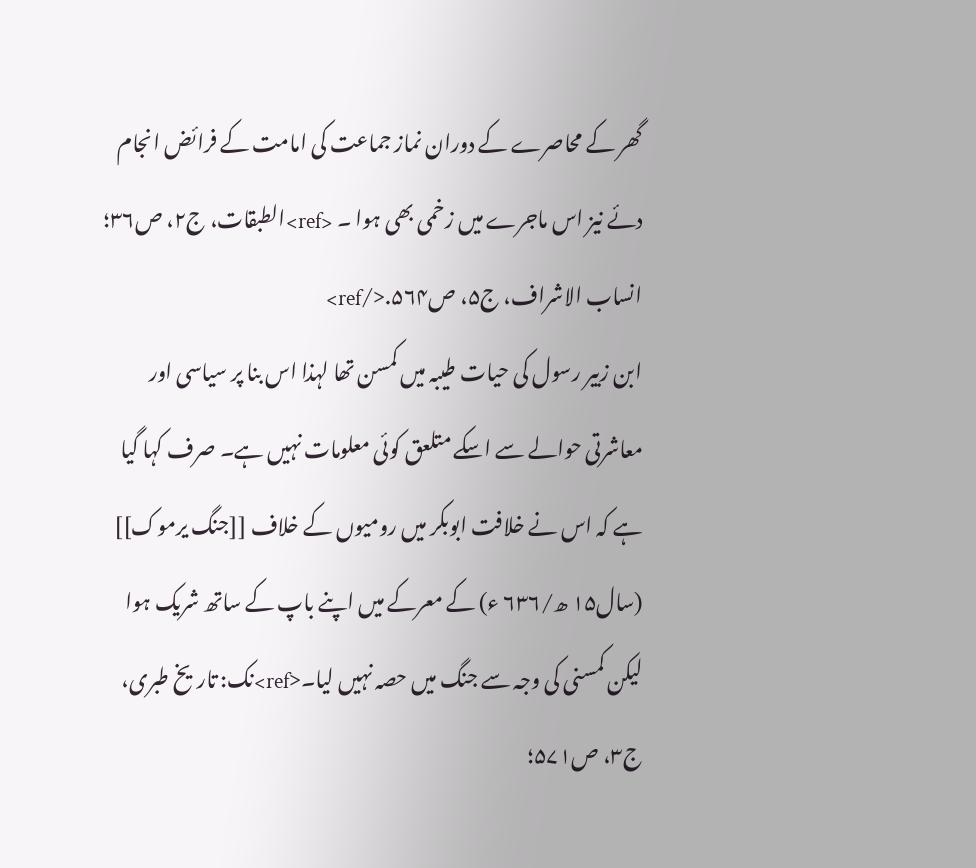گھر کے محاصرے کے دوران نماز جماعت کی امامت کے فرائض انجام دئے نیز اس ماجرے میں زخمی بھی ہوا ۔ <ref>الطبقات، ج۲، ص۳۶؛ انساب الاشراف، ج۵، ص۵۶۴.</ref>
ابن زبیر رسول کی حیات طیبہ میں کمسن تھا لہذا اس بنا پر سیاسی اور معاشرتی حوالے سے اسکے متلعق کوئی معلومات نہیں ہے۔ صرف کہا گیا  ہے کہ اس نے خلافت ابوبکر میں رومیوں کے خلاف [[جنگ یرموک]] (سال۱۵ ھ/۶۳۶ ء) کے معرکے میں اپنے باپ کے ساتھ شریک ہوا لیکن کمسنی کی وجہ سے جنگ میں حصہ نہیں لیا۔<ref>نک: تاریخ طبری، ج۳، ص۵۷۱؛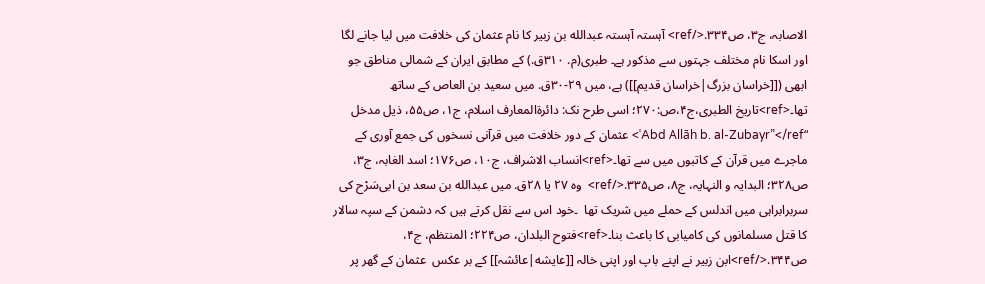الاصابہ، ج۳، ص۳۳۴.</ref> آہستہ آہستہ عبدالله بن زبیر کا نام عثمان کی خلافت میں لیا جانے لگا اور اسکا نام مختلف جہتوں سے مذکور ہے۔ طبری(م. ۳۱۰ق.) کے مطابق ایران کے شمالی مناطق جو ابھی ([[خراسان بزرگ|خراسان قدیم]]) ہے، میں ۲۹-۳۰ق. میں سعید بن العاص کے ساتھ تھا۔<ref>تاریخ الطبری،ج۴،ص:۲۷۰؛ اسی طرح نک: دائرةالمعارف اسلام، ج۱، ص۵۵، ذیل مدخل “ʿAbd Allāh b. al-Zubayr”</ref> عثمان کے دور خلافت میں قرآنی نسخوں کی جمع آوری کے ماجرے میں قرآن کے کاتبوں میں سے تھا۔<ref>انساب الاشراف، ج۱۰، ص۱۷۶؛ اسد الغابہ، ج۳، ص۳۲۸؛ البدایہ و النہایہ، ج۸، ص۳۳۵.</ref>  وہ ۲۷ یا ۲۸ق. میں عبدالله بن سعد بن ابی‌سَرْح کی سربرابراہی میں اندلس کے حملے میں شریک تھا  ۔خود اس سے نقل کرتے ہیں کہ دشمن کے سپہ سالار کا قتل مسلمانوں کی کامیابی کا باعث بنا۔<ref>فتوح البلدان، ص۲۲۴؛ المنتظم، ج۴، ص۳۴۴.</ref>ابن زبیر نے اپنے باپ اور اپنی خالہ [[عایشه|عائشہ]] کے بر عکس  عثمان کے گھر پر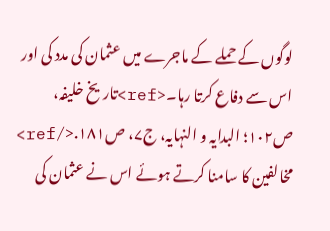لوگوں کے حملے کے ماجرے میں عثمان کی مدد کی اور اس سے دفاع کرتا رہا۔<ref>تاریخ خلیفہ، ص۱۰۲؛ البدایہ و النہایہ، ج۷، ص۱۸۱.</ref> مخالفین کا سامنا کرتے ہوئے اس نے عثمان کی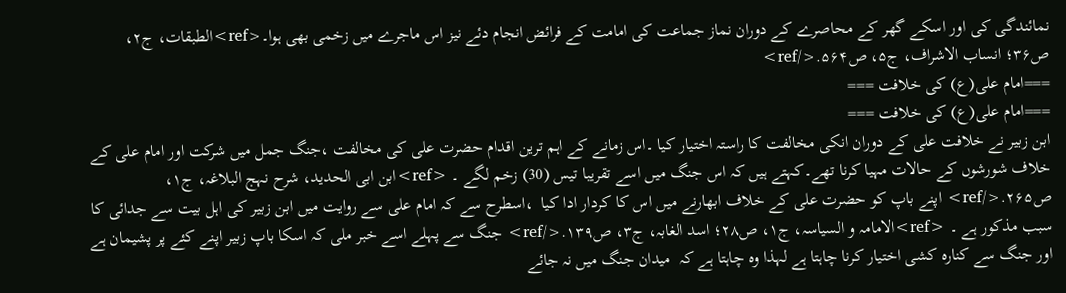نمائندگی کی اور اسکے گھر کے محاصرے کے دوران نماز جماعت کی امامت کے فرائض انجام دئے نیز اس ماجرے میں زخمی بھی ہوا۔<ref>الطبقات، ج۲، ص۳۶؛ انساب الاشراف، ج۵، ص۵۶۴.</ref>
===امام علی(ع) کی خلافت ===
===امام علی(ع) کی خلافت ===
ابن زبیر نے خلافت علی کے دوران انکی مخالفت کا راستہ اختیار کیا ۔اس زمانے کے اہم ترین اقدام حضرت علی کی مخالفت ،جنگ جمل میں شرکت اور امام علی کے خلاف شورشوں کے حالات مہیا کرنا تھے۔کہتے ہیں کہ اس جنگ میں اسے تقریبا تیس (30) زخم لگے ۔ <ref>ابن ابی الحدید، شرح نہج البلاغہ، ج۱، ص۲۶۵.</ref> اپنے باپ کو حضرت علی کے خلاف ابھارنے میں اس کا کردار ادا کیا  ،اسطرح سے کہ امام علی سے روایت میں ابن زبیر کی اہل بیت سے جدائی کا سبب مذکور ہے ۔ <ref>الامامہ و السیاسہ، ج۱، ص۲۸؛ اسد الغابہ، ج۳، ص۱۳۹.</ref> جنگ سے پہلے اسے خبر ملی کہ اسکا باپ زبیر اپنے کئے پر پشیمان ہے اور جنگ سے کنارہ کشی اختیار کرنا چاہتا ہے لہذا وہ چاہتا ہے کہ  میدان جنگ میں نہ جائے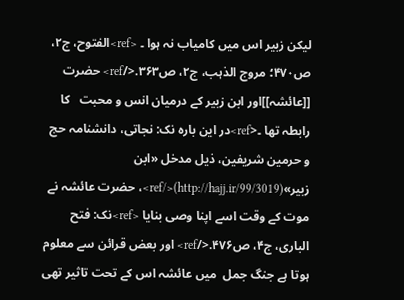لیکن زبیر اس میں کامیاب نہ ہوا ۔ <ref>الفتوح، ج۲، ص۴۷۰؛ مروج الذہب، ج۲، ص۳۶۳.</ref> حضرت [[عائشہ]]اور ابن زبیر کے درمیان انس و محبت   کا رابطہ تھا ۔<ref>در این باره نک: نجاتی، دانشنامہ حج و حرمین شریفین، ذیل مدخل «ابن زبیر»(http://hajj.ir/99/3019)</ref>، حضرت عائشہ نے موت کے وقت اسے اپنا وصی بنایا <ref>نک: فتح الباری، ج۴، ص۴۷۶.</ref> اور بعض قرائن سے معلوم ہوتا ہے جنگ جمل  میں عائشہ اس کے تحت تاثیر تھی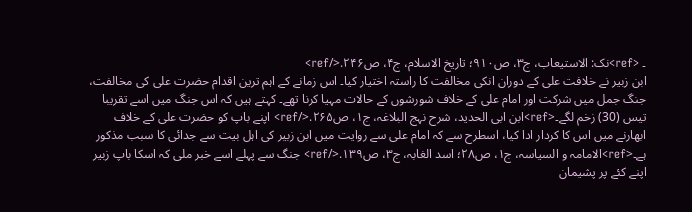۔ <ref>نک: الاستیعاب، ج۳، ص۹۱۰؛ تاریخ الاسلام، ج۴، ص۲۴۶.</ref>
ابن زبیر نے خلافت علی کے دوران انکی مخالفت کا راستہ اختیار کیا۔ اس زمانے کے اہم ترین اقدام حضرت علی کی مخالفت، جنگ جمل میں شرکت اور امام علی کے خلاف شورشوں کے حالات مہیا کرنا تھے۔ کہتے ہیں کہ اس جنگ میں اسے تقریبا تیس (30) زخم لگے۔<ref>ابن ابی الحدید، شرح نہج البلاغہ، ج۱، ص۲۶۵.</ref> اپنے باپ کو حضرت علی کے خلاف ابھارنے میں اس کا کردار ادا کیا، اسطرح سے کہ امام علی سے روایت میں ابن زبیر کی اہل بیت سے جدائی کا سبب مذکور ہے۔<ref>الامامہ و السیاسہ، ج۱، ص۲۸؛ اسد الغابہ، ج۳، ص۱۳۹.</ref> جنگ سے پہلے اسے خبر ملی کہ اسکا باپ زبیر اپنے کئے پر پشیمان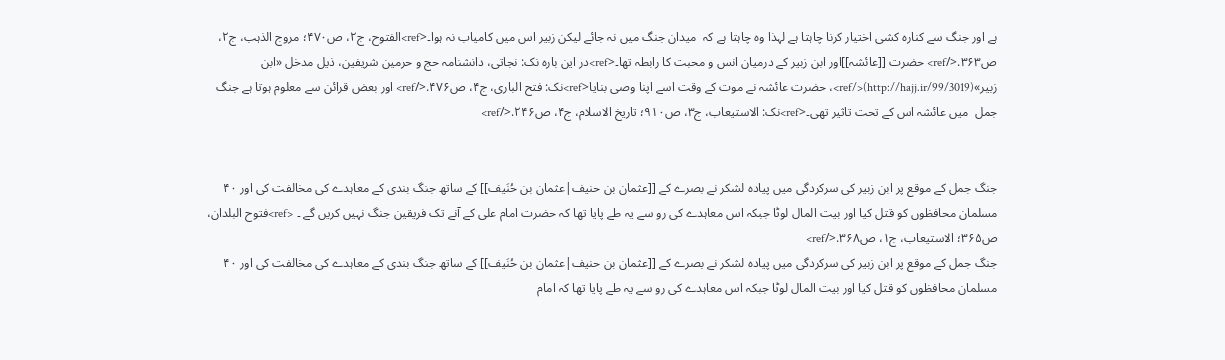ہے اور جنگ سے کنارہ کشی اختیار کرنا چاہتا ہے لہذا وہ چاہتا ہے کہ  میدان جنگ میں نہ جائے لیکن زبیر اس میں کامیاب نہ ہوا۔<ref>الفتوح، ج۲، ص۴۷۰؛ مروج الذہب، ج۲، ص۳۶۳.</ref> حضرت [[عائشہ]]اور ابن زبیر کے درمیان انس و محبت کا رابطہ تھا۔<ref>در این باره نک: نجاتی، دانشنامہ حج و حرمین شریفین، ذیل مدخل «ابن زبیر»(http://hajj.ir/99/3019)</ref>، حضرت عائشہ نے موت کے وقت اسے اپنا وصی بنایا<ref>نک: فتح الباری، ج۴، ص۴۷۶.</ref> اور بعض قرائن سے معلوم ہوتا ہے جنگ جمل  میں عائشہ اس کے تحت تاثیر تھی۔<ref>نک: الاستیعاب، ج۳، ص۹۱۰؛ تاریخ الاسلام، ج۴، ص۲۴۶.</ref>


جنگ جمل کے موقع پر ابن زبیر کی سرکردگی میں پیادہ لشکر نے بصرے کے [[عثمان بن حنیف|عثمان بن حُنَیف]] کے ساتھ جنگ بندی کے معاہدے کی مخالفت کی اور ۴۰ مسلمان محافظوں کو قتل کیا اور بیت المال لوٹا جبکہ اس معاہدے کی رو سے یہ طے پایا تھا کہ حضرت امام علی کے آنے تک فریقین جنگ نہیں کریں گے ۔ <ref>فتوح البلدان، ص۳۶۵؛ الاستیعاب، ج۱، ص۳۶۸.</ref>
جنگ جمل کے موقع پر ابن زبیر کی سرکردگی میں پیادہ لشکر نے بصرے کے [[عثمان بن حنیف|عثمان بن حُنَیف]] کے ساتھ جنگ بندی کے معاہدے کی مخالفت کی اور ۴۰ مسلمان محافظوں کو قتل کیا اور بیت المال لوٹا جبکہ اس معاہدے کی رو سے یہ طے پایا تھا کہ امام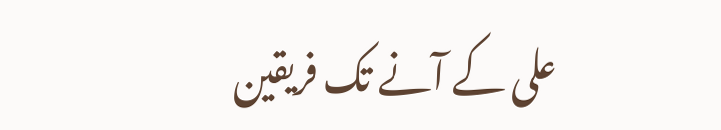علی کے آنے تک فریقین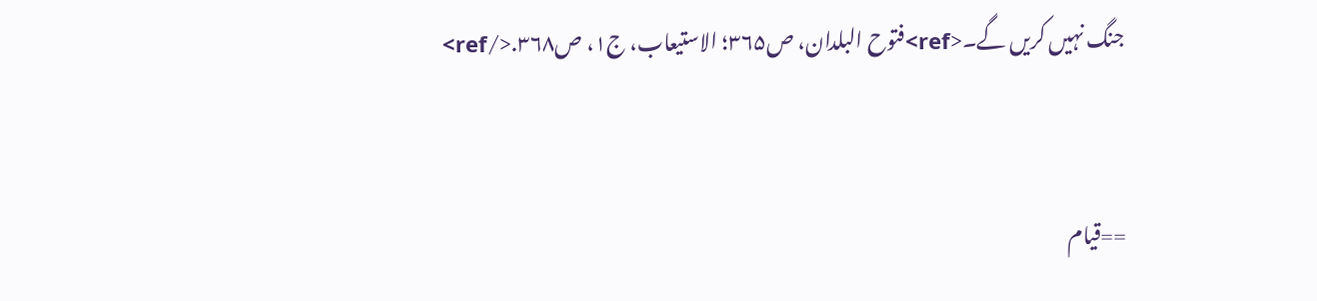جنگ نہیں کریں گے۔<ref>فتوح البلدان، ص۳۶۵؛ الاستیعاب، ج۱، ص۳۶۸.</ref>


==قیام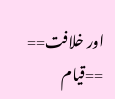اور خلافت==
==قیام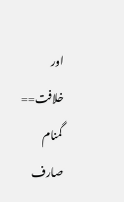اور خلافت==
گمنام صارف